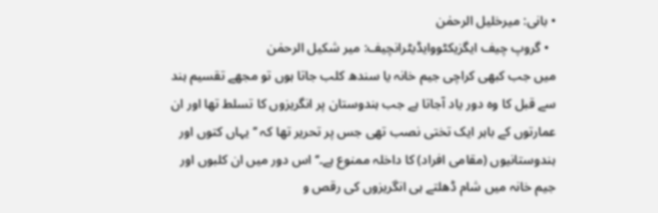• بانی: میرخلیل الرحمٰن
  • گروپ چیف ایگزیکٹووایڈیٹرانچیف: میر شکیل الرحمٰن
میں جب کبھی کراچی جیم خانہ یا سندھ کلب جاتا ہوں تو مجھے تقسیم ہند سے قبل کا وہ دور یاد آجاتا ہے جب ہندوستان پر انگریزوں کا تسلط تھا اور ان عمارتوں کے باہر ایک تختی نصب تھی جس پر تحریر تھا کہ ’’یہاں کتوں اور ہندوستانیوں (مقامی افراد) کا داخلہ ممنوع ہے۔‘‘ اس دور میں ان کلبوں اور جیم خانہ میں شام ڈھلتے ہی انگریزوں کی رقص و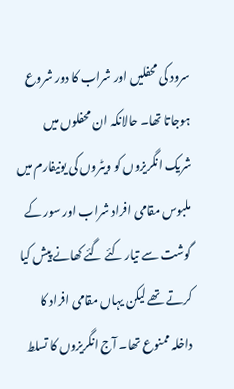سرود کی محفلیں اور شراب کا دور شروع ہوجاتا تھا۔ حالانکہ ان محفلوں میں شریک انگریزوں کو ویٹروں کی یونیفارم میں ملبوس مقامی افراد شراب اور سور کے گوشت سے تیار کئے گئے کھانے پیش کیا کرتے تھے لیکن یہاں مقامی افراد کا داخلہ ممنوع تھا۔ آج انگریزوں کا تسلط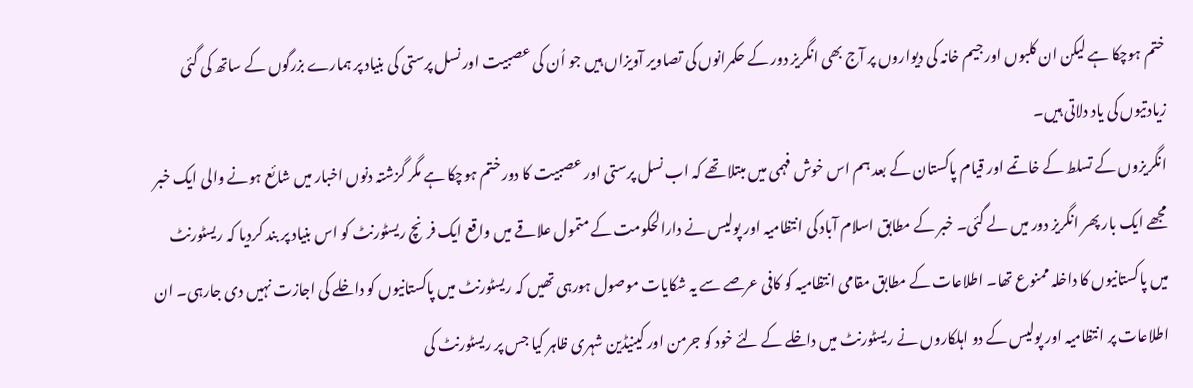ختم ہوچکا ہے لیکن ان کلبوں اور جیم خانہ کی دیواروں پر آج بھی انگریز دور کے حکمرانوں کی تصاویر آویزاں ہیں جو اُن کی عصبیت اور نسل پرستی کی بنیاد پر ہمارے بزرگوں کے ساتھ کی گئی زیادتیوں کی یاد دلاتی ہیں۔
انگریزوں کے تسلط کے خاتمے اور قیام پاکستان کے بعد ہم اس خوش فہمی میں مبتلا تھے کہ اب نسل پرستی اور عصبیت کا دور ختم ہوچکا ہے مگر گزشتہ دنوں اخبار میں شائع ہونے والی ایک خبر مجھے ایک بار پھر انگریز دور میں لے گئی۔ خبر کے مطابق اسلام آباد کی انتظامیہ اور پولیس نے دارالحکومت کے متمول علاقے میں واقع ایک فرنچ ریسٹورنٹ کو اس بنیاد پر بند کردیا کہ ریسٹورنٹ میں پاکستانیوں کا داخلہ ممنوع تھا۔ اطلاعات کے مطابق مقامی انتظامیہ کو کافی عرصے سے یہ شکایات موصول ہورہی تھیں کہ ریسٹورنٹ میں پاکستانیوں کو داخلے کی اجازت نہیں دی جارہی۔ ان اطلاعات پر انتظامیہ اور پولیس کے دو اہلکاروں نے ریسٹورنٹ میں داخلے کے لئے خود کو جرمن اور کینیڈین شہری ظاہر کیا جس پر ریسٹورنٹ کی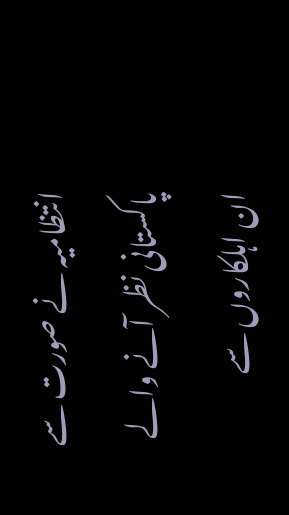انتظامیہ نے صورت سے پاکستانی نظر آنے والے ان اہلکاروں سے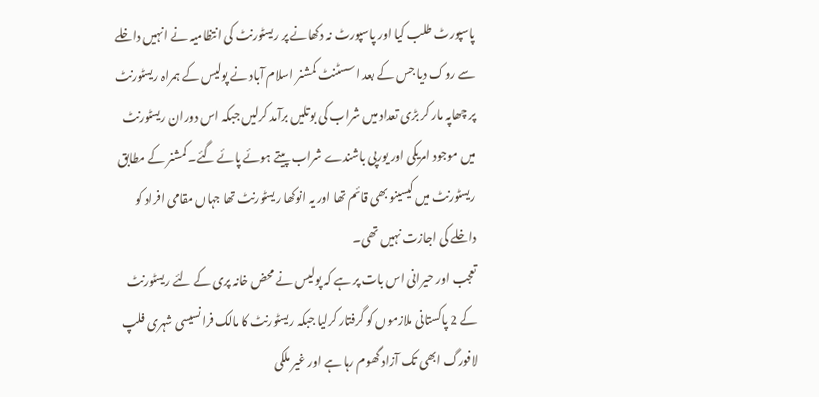پاسپورٹ طلب کیا اور پاسپورٹ نہ دکھانے پر ریسٹورنٹ کی انتظامیہ نے انہیں داخلے سے روک دیا جس کے بعد اسسٹنٹ کمشنر اسلام آباد نے پولیس کے ہمراہ ریسٹورنٹ پر چھاپہ مار کر بڑی تعداد میں شراب کی بوتلیں برآمد کرلیں جبکہ اس دوران ریسٹورنٹ میں موجود امریکی اور یورپی باشندے شراب پیتے ہوئے پائے گئے۔ کمشنر کے مطابق ریسٹورنٹ میں کیسینو بھی قائم تھا اور یہ انوکھا ریسٹورنٹ تھا جہاں مقامی افراد کو داخلے کی اجازت نہیں تھی۔
تعجب اور حیرانی اس بات پر ہے کہ پولیس نے محض خانہ پری کے لئے ریسٹورنٹ کے 2 پاکستانی ملازموں کو گرفتار کرلیا جبکہ ریسٹورنٹ کا مالک فرانسیسی شہری فلپ لافورگ ابھی تک آزاد گھوم رہا ہے اور غیر ملکی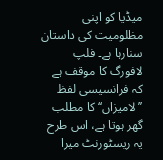میڈیا کو اپنی مظلومیت کی داستان سنارہا ہے۔ فلپ لافورگ کا موقف ہے کہ فرانسیسی لفظ ’’لامیزاں‘‘ کا مطلب گھر ہوتا ہے، اس طرح یہ ریسٹورنٹ میرا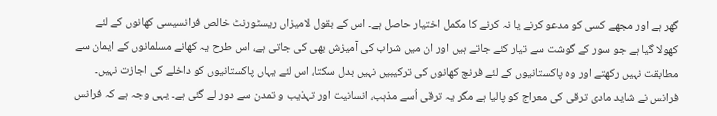گھر ہے اور مجھے کسی کو مدعو کرنے یا نہ کرنے کا مکمل اختیار حاصل ہے۔ اس کے بقول لامیزاں ریسٹورنٹ خالص فرانسیسی کھانوں کے لئے کھولا گیا ہے جو سور کے گوشت سے تیار کئے جاتے ہیں اور ان میں شراب کی آمیزش بھی کی جاتی ہے، اس طرح یہ کھانے مسلمانوں کے ایمان سے مطابقت نہیں رکھتے اور وہ پاکستانیوں کے لئے فرنچ کھانوں کی ترکیبیں نہیں بدل سکتا، اس لئے یہاں پاکستانیوں کو داخلے کی اجازت نہیں۔
فرانس نے شاید مادی ترقی کی معراج کو پالیا ہے مگر یہ ترقی اُسے مذہب، انسانیت اور تہذیب و تمدن سے دور لے گئی ہے۔ یہی وجہ ہے کہ فرانس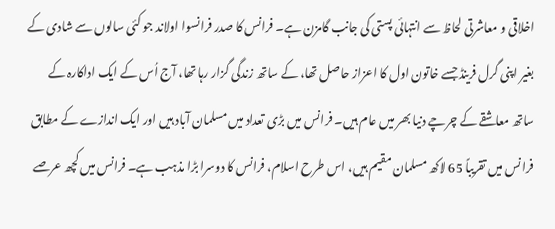اخلاقی و معاشرتی لحاظ سے انتہائی پستی کی جانب گامزن ہے۔ فرانس کا صدر فرانسوا اولاند جو کئی سالوں سے شادی کے بغیر اپنی گرل فرینڈ جسے خاتون اول کا اعزاز حاصل تھا، کے ساتھ زندگی گزار رہا تھا، آج اُس کے ایک اداکارہ کے ساتھ معاشقے کے چرچے دنیا بھر میں عام ہیں۔ فرانس میں بڑی تعداد میں مسلمان آباد ہیں اور ایک اندازے کے مطابق فرانس میں تقریباً 65 لاکھ مسلمان مقیم ہیں، اس طرح اسلام، فرانس کا دوسرا بڑا مذہب ہے۔ فرانس میں کچھ عرصے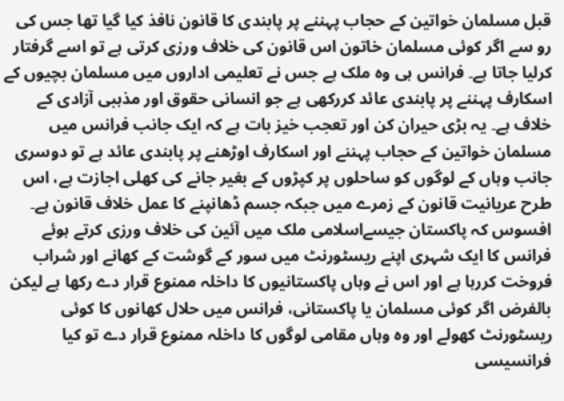قبل مسلمان خواتین کے حجاب پہننے پر پابندی کا قانون نافذ کیا گیا تھا جس کی رو سے اگر کوئی مسلمان خاتون اس قانون کی خلاف ورزی کرتی ہے تو اسے گرفتار کرلیا جاتا ہے۔ فرانس ہی وہ ملک ہے جس نے تعلیمی اداروں میں مسلمان بچیوں کے اسکارف پہننے پر پابندی عائد کررکھی ہے جو انسانی حقوق اور مذہبی آزادی کے خلاف ہے۔ یہ بڑی حیران کن اور تعجب خیز بات ہے کہ ایک جانب فرانس میں مسلمان خواتین کے حجاب پہننے اور اسکارف اوڑھنے پر پابندی عائد ہے تو دوسری جانب وہاں کے لوگوں کو ساحلوں پر کپڑوں کے بغیر جانے کی کھلی اجازت ہے، اس طرح عریانیت قانون کے زمرے میں جبکہ جسم ڈھانپنے کا عمل خلاف قانون ہے۔
افسوس کہ پاکستان جیسےاسلامی ملک میں آئین کی خلاف ورزی کرتے ہوئے فرانس کا ایک شہری اپنے ریسٹورنٹ میں سور کے گوشت کے کھانے اور شراب فروخت کررہا ہے اور اس نے وہاں پاکستانیوں کا داخلہ ممنوع قرار دے رکھا ہے لیکن بالفرض اگر کوئی مسلمان یا پاکستانی، فرانس میں حلال کھانوں کا کوئی ریسٹورنٹ کھولے اور وہ وہاں مقامی لوگوں کا داخلہ ممنوع قرار دے تو کیا فرانسیسی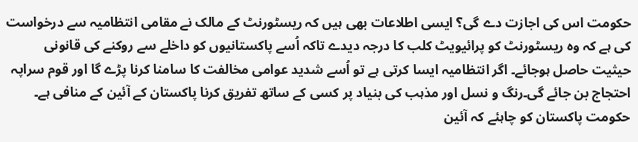حکومت اس کی اجازت دے گی؟ ایسی اطلاعات بھی ہیں کہ ریسٹورنٹ کے مالک نے مقامی انتظامیہ سے درخواست کی ہے کہ وہ ریسٹورنٹ کو پرائیویٹ کلب کا درجہ دیدے تاکہ اُسے پاکستانیوں کو داخلے سے روکنے کی قانونی حیثیت حاصل ہوجائے۔ اگر انتظامیہ ایسا کرتی ہے تو اُسے شدید عوامی مخالفت کا سامنا کرنا پڑے گا اور قوم سراپہ احتجاج بن جائے گی۔رنگ و نسل اور مذہب کی بنیاد پر کسی کے ساتھ تفریق کرنا پاکستان کے آئین کے منافی ہے۔
حکومت پاکستان کو چاہئے کہ آئین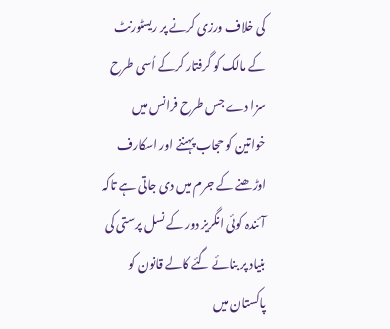کی خلاف ورزی کرنے پر ریسٹورنٹ کے مالک کو گرفتار کرکے اُسی طرح سزا دے جس طرح فرانس میں خواتین کو حجاب پہننے اور اسکارف اوڑھنے کے جرم میں دی جاتی ہے تاکہ آئندہ کوئی انگریز دور کے نسل پرستی کی بنیاد پر بنائے گئے کالے قانون کو پاکستان میں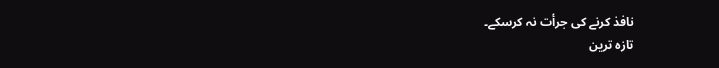نافذ کرنے کی جرأت نہ کرسکے۔
تازہ ترین